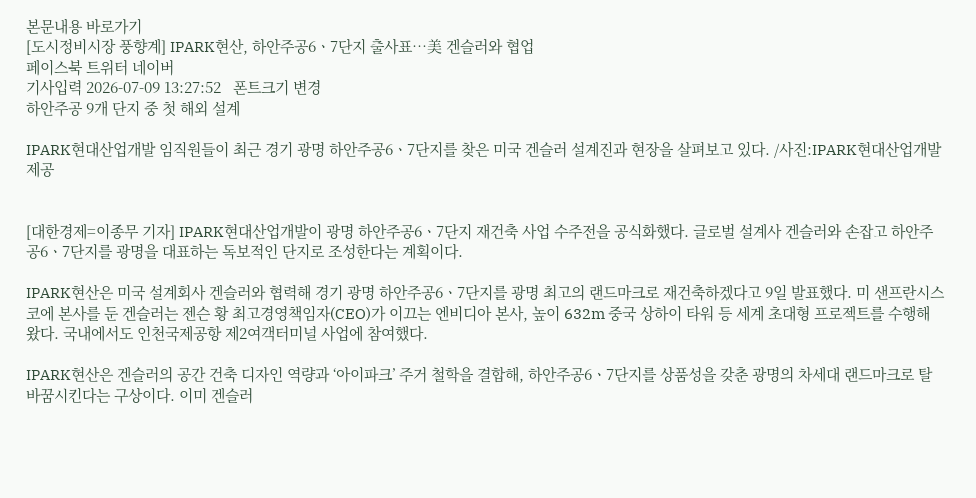본문내용 바로가기
[도시정비시장 풍향계] IPARK현산, 하안주공6ㆍ7단지 출사표…美 겐슬러와 협업
페이스북 트위터 네이버
기사입력 2026-07-09 13:27:52   폰트크기 변경
하안주공 9개 단지 중 첫 해외 설계

IPARK현대산업개발 임직원들이 최근 경기 광명 하안주공6ㆍ7단지를 찾은 미국 겐슬러 설계진과 현장을 살펴보고 있다. /사진:IPARK현대산업개발 제공


[대한경제=이종무 기자] IPARK현대산업개발이 광명 하안주공6ㆍ7단지 재건축 사업 수주전을 공식화했다. 글로벌 설계사 겐슬러와 손잡고 하안주공6ㆍ7단지를 광명을 대표하는 독보적인 단지로 조성한다는 계획이다.

IPARK현산은 미국 설계회사 겐슬러와 협력해 경기 광명 하안주공6ㆍ7단지를 광명 최고의 랜드마크로 재건축하겠다고 9일 발표했다. 미 샌프란시스코에 본사를 둔 겐슬러는 젠슨 황 최고경영책임자(CEO)가 이끄는 엔비디아 본사, 높이 632m 중국 상하이 타워 등 세계 초대형 프로젝트를 수행해왔다. 국내에서도 인천국제공항 제2여객터미널 사업에 참여했다.

IPARK현산은 겐슬러의 공간 건축 디자인 역량과 ‘아이파크’ 주거 철학을 결합해, 하안주공6ㆍ7단지를 상품성을 갖춘 광명의 차세대 랜드마크로 탈바꿈시킨다는 구상이다. 이미 겐슬러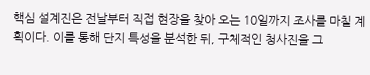핵심 설계진은 전날부터 직접 현장을 찾아 오는 10일까지 조사를 마칠 계획이다. 이를 통해 단지 특성을 분석한 뒤, 구체적인 청사진을 그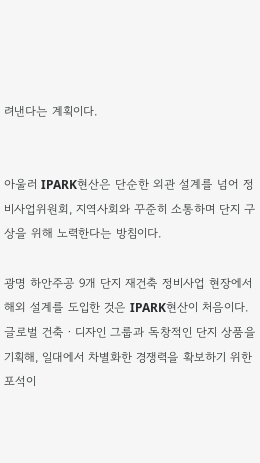려낸다는 계획이다.


아울러 IPARK현산은 단순한 외관 설계를 넘어 정비사업위원회, 지역사회와 꾸준히 소통하며 단지 구상을 위해 노력한다는 방침이다.

광명 하안주공 9개 단지 재건축 정비사업 현장에서 해외 설계를 도입한 것은 IPARK현산이 처음이다. 글로벌 건축ㆍ디자인 그룹과 독창적인 단지 상품을 기획해, 일대에서 차별화한 경쟁력을 확보하기 위한 포석이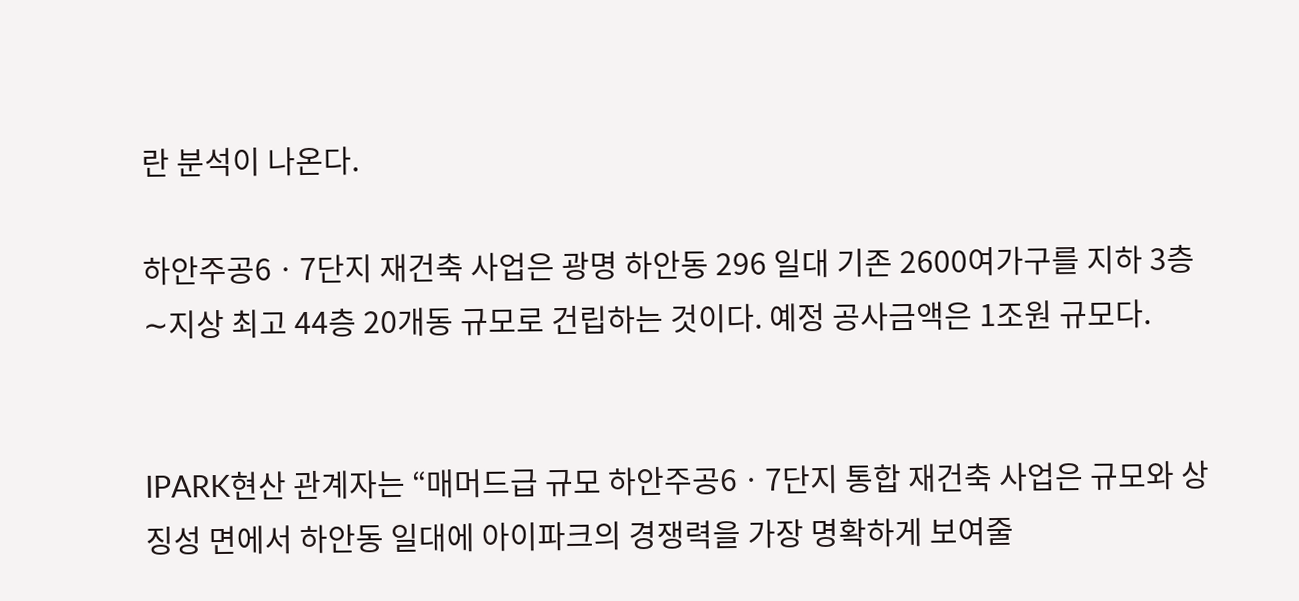란 분석이 나온다.

하안주공6ㆍ7단지 재건축 사업은 광명 하안동 296 일대 기존 2600여가구를 지하 3층∼지상 최고 44층 20개동 규모로 건립하는 것이다. 예정 공사금액은 1조원 규모다.


IPARK현산 관계자는 “매머드급 규모 하안주공6ㆍ7단지 통합 재건축 사업은 규모와 상징성 면에서 하안동 일대에 아이파크의 경쟁력을 가장 명확하게 보여줄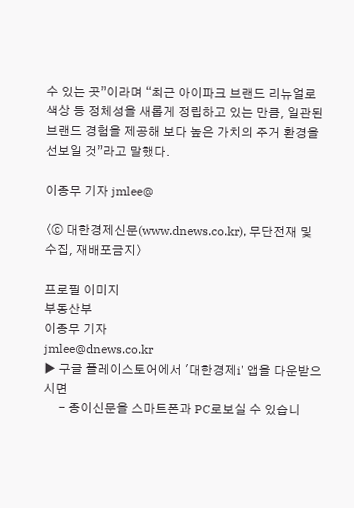수 있는 곳”이라며 “최근 아이파크 브랜드 리뉴얼로 색상 등 정체성을 새롭게 정립하고 있는 만큼, 일관된 브랜드 경험을 제공해 보다 높은 가치의 주거 환경을 선보일 것”라고 말했다.

이종무 기자 jmlee@

〈ⓒ 대한경제신문(www.dnews.co.kr), 무단전재 및 수집, 재배포금지〉

프로필 이미지
부동산부
이종무 기자
jmlee@dnews.co.kr
▶ 구글 플레이스토어에서 '대한경제i' 앱을 다운받으시면
     - 종이신문을 스마트폰과 PC로보실 수 있습니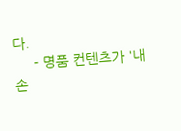다.
     - 명품 컨텐츠가 '내손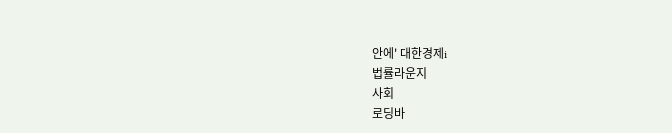안에' 대한경제i
법률라운지
사회
로딩바